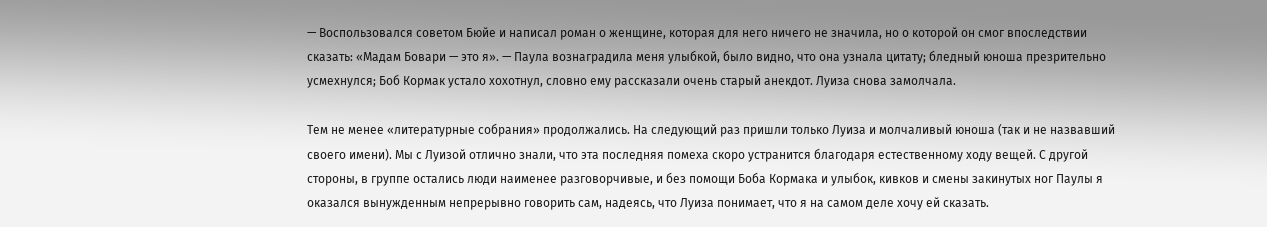— Воспользовался советом Бюйе и написал роман о женщине, которая для него ничего не значила, но о которой он смог впоследствии сказать: «Мадам Бовари — это я». — Паула вознаградила меня улыбкой, было видно, что она узнала цитату; бледный юноша презрительно усмехнулся; Боб Кормак устало хохотнул, словно ему рассказали очень старый анекдот. Луиза снова замолчала.

Тем не менее «литературные собрания» продолжались. На следующий раз пришли только Луиза и молчаливый юноша (так и не назвавший своего имени). Мы с Луизой отлично знали, что эта последняя помеха скоро устранится благодаря естественному ходу вещей. С другой стороны, в группе остались люди наименее разговорчивые, и без помощи Боба Кормака и улыбок, кивков и смены закинутых ног Паулы я оказался вынужденным непрерывно говорить сам, надеясь, что Луиза понимает, что я на самом деле хочу ей сказать.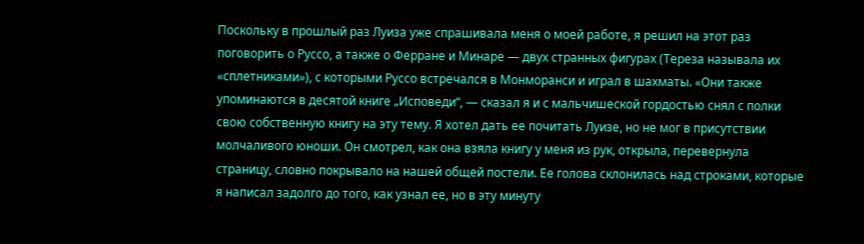Поскольку в прошлый раз Луиза уже спрашивала меня о моей работе, я решил на этот раз поговорить о Руссо, а также о Ферране и Минаре — двух странных фигурах (Тереза называла их «сплетниками»), с которыми Руссо встречался в Монморанси и играл в шахматы. «Они также упоминаются в десятой книге „Исповеди“, — сказал я и с мальчишеской гордостью снял с полки свою собственную книгу на эту тему. Я хотел дать ее почитать Луизе, но не мог в присутствии молчаливого юноши. Он смотрел, как она взяла книгу у меня из рук, открыла, перевернула страницу, словно покрывало на нашей общей постели. Ее голова склонилась над строками, которые я написал задолго до того, как узнал ее, но в эту минуту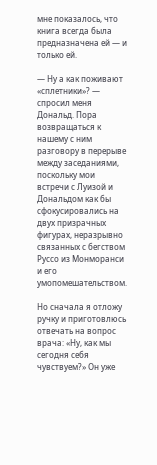мне показалось, что книга всегда была предназначена ей — и только ей.

— Ну а как поживают «сплетники»? — спросил меня Дональд. Пора возвращаться к нашему с ним разговору в перерыве между заседаниями, поскольку мои встречи с Луизой и Дональдом как бы сфокусировались на двух призрачных фигурах, неразрывно связанных с бегством Руссо из Монморанси и его умопомешательством.

Но сначала я отложу ручку и приготовлюсь отвечать на вопрос врача: «Ну, как мы сегодня себя чувствуем?» Он уже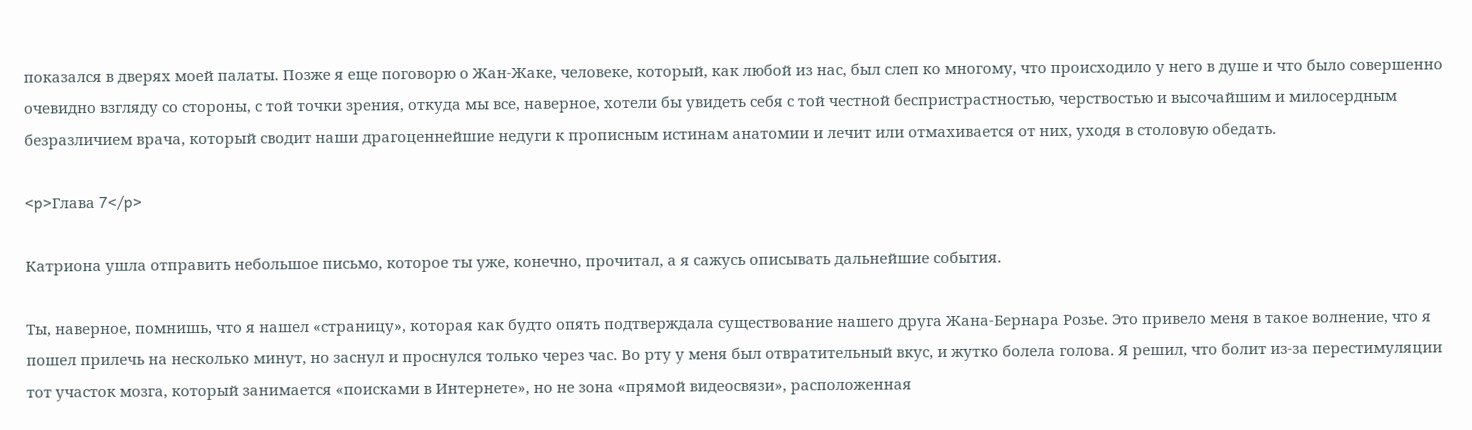показался в дверях моей палаты. Позже я еще поговорю о Жан-Жаке, человеке, который, как любой из нас, был слеп ко многому, что происходило у него в душе и что было совершенно очевидно взгляду со стороны, с той точки зрения, откуда мы все, наверное, хотели бы увидеть себя с той честной беспристрастностью, черствостью и высочайшим и милосердным безразличием врача, который сводит наши драгоценнейшие недуги к прописным истинам анатомии и лечит или отмахивается от них, уходя в столовую обедать.

<p>Глава 7</p>

Катриона ушла отправить небольшое письмо, которое ты уже, конечно, прочитал, а я сажусь описывать дальнейшие события.

Ты, наверное, помнишь, что я нашел «страницу», которая как будто опять подтверждала существование нашего друга Жана-Бернара Розье. Это привело меня в такое волнение, что я пошел прилечь на несколько минут, но заснул и проснулся только через час. Во рту у меня был отвратительный вкус, и жутко болела голова. Я решил, что болит из-за перестимуляции тот участок мозга, который занимается «поисками в Интернете», но не зона «прямой видеосвязи», расположенная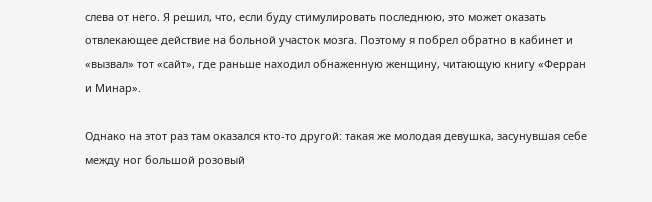слева от него. Я решил, что, если буду стимулировать последнюю, это может оказать отвлекающее действие на больной участок мозга. Поэтому я побрел обратно в кабинет и «вызвал» тот «сайт», где раньше находил обнаженную женщину, читающую книгу «Ферран и Минар».

Однако на этот раз там оказался кто-то другой: такая же молодая девушка, засунувшая себе между ног большой розовый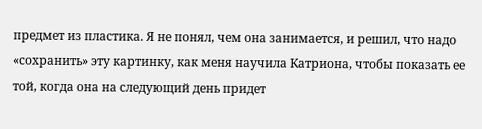предмет из пластика. Я не понял, чем она занимается, и решил, что надо «сохранить» эту картинку, как меня научила Катриона, чтобы показать ее той, когда она на следующий день придет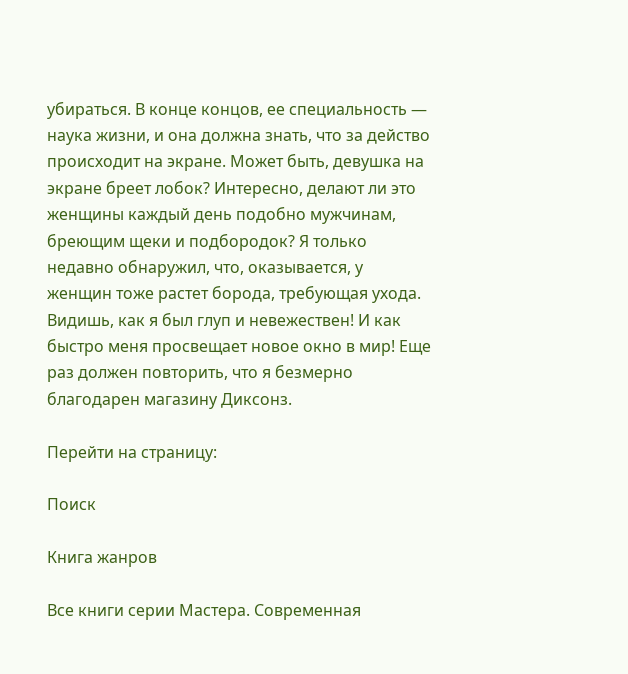убираться. В конце концов, ее специальность — наука жизни, и она должна знать, что за действо происходит на экране. Может быть, девушка на экране бреет лобок? Интересно, делают ли это женщины каждый день подобно мужчинам, бреющим щеки и подбородок? Я только недавно обнаружил, что, оказывается, у женщин тоже растет борода, требующая ухода. Видишь, как я был глуп и невежествен! И как быстро меня просвещает новое окно в мир! Еще раз должен повторить, что я безмерно благодарен магазину Диксонз.

Перейти на страницу:

Поиск

Книга жанров

Все книги серии Мастера. Современная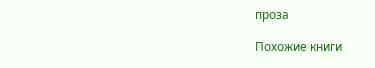проза

Похожие книги